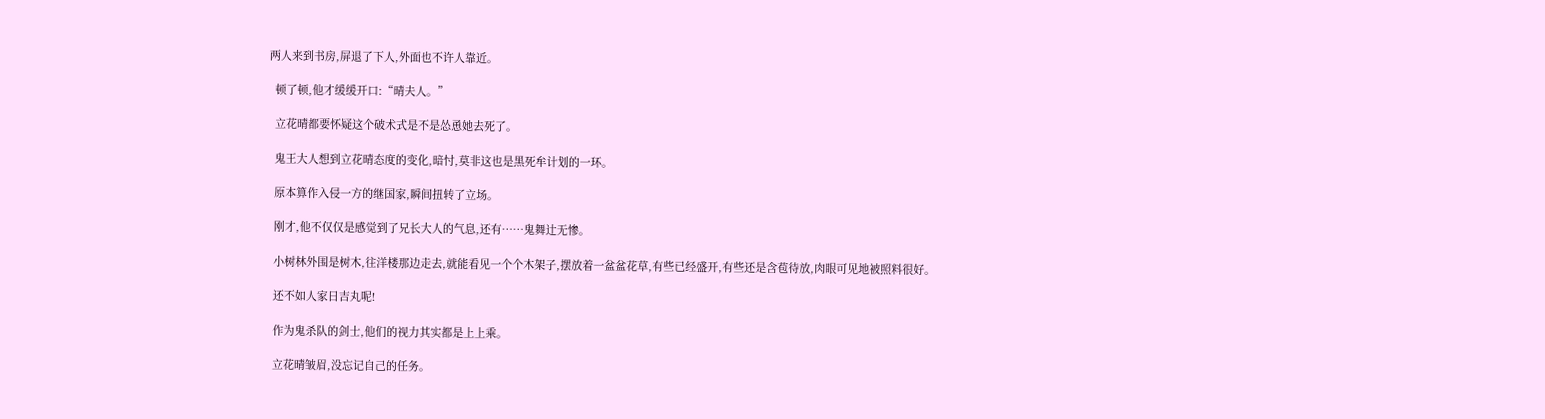两人来到书房,屏退了下人,外面也不许人靠近。

  顿了顿,他才缓缓开口:“晴夫人。”

  立花晴都要怀疑这个破术式是不是怂恿她去死了。

  鬼王大人想到立花晴态度的变化,暗忖,莫非这也是黑死牟计划的一环。

  原本算作入侵一方的继国家,瞬间扭转了立场。

  刚才,他不仅仅是感觉到了兄长大人的气息,还有……鬼舞辻无惨。

  小树林外围是树木,往洋楼那边走去,就能看见一个个木架子,摆放着一盆盆花草,有些已经盛开,有些还是含苞待放,肉眼可见地被照料很好。

  还不如人家日吉丸呢!

  作为鬼杀队的剑士,他们的视力其实都是上上乘。

  立花晴皱眉,没忘记自己的任务。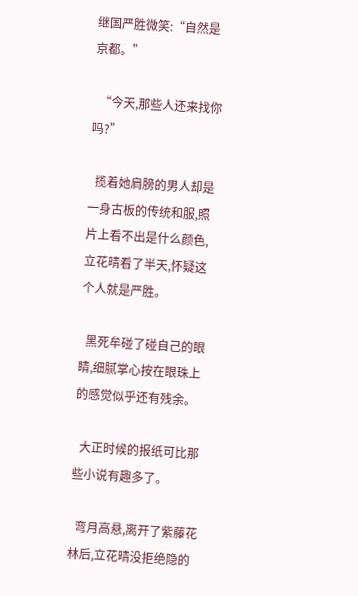继国严胜微笑:“自然是京都。”

  “今天,那些人还来找你吗?”

  揽着她肩膀的男人却是一身古板的传统和服,照片上看不出是什么颜色,立花晴看了半天,怀疑这个人就是严胜。

  黑死牟碰了碰自己的眼睛,细腻掌心按在眼珠上的感觉似乎还有残余。

  大正时候的报纸可比那些小说有趣多了。

  弯月高悬,离开了紫藤花林后,立花晴没拒绝隐的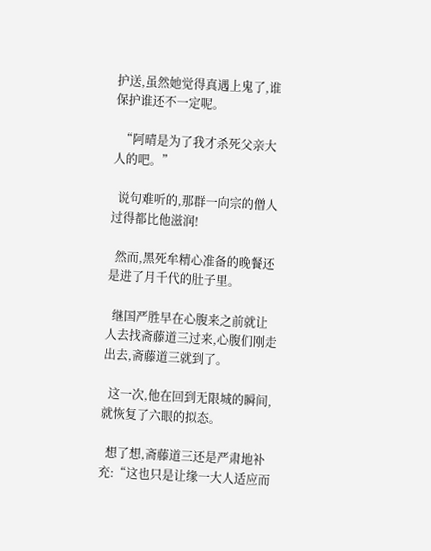护送,虽然她觉得真遇上鬼了,谁保护谁还不一定呢。

  “阿晴是为了我才杀死父亲大人的吧。”

  说句难听的,那群一向宗的僧人过得都比他滋润!

  然而,黑死牟精心准备的晚餐还是进了月千代的肚子里。

  继国严胜早在心腹来之前就让人去找斋藤道三过来,心腹们刚走出去,斋藤道三就到了。

  这一次,他在回到无限城的瞬间,就恢复了六眼的拟态。

  想了想,斋藤道三还是严肃地补充:“这也只是让缘一大人适应而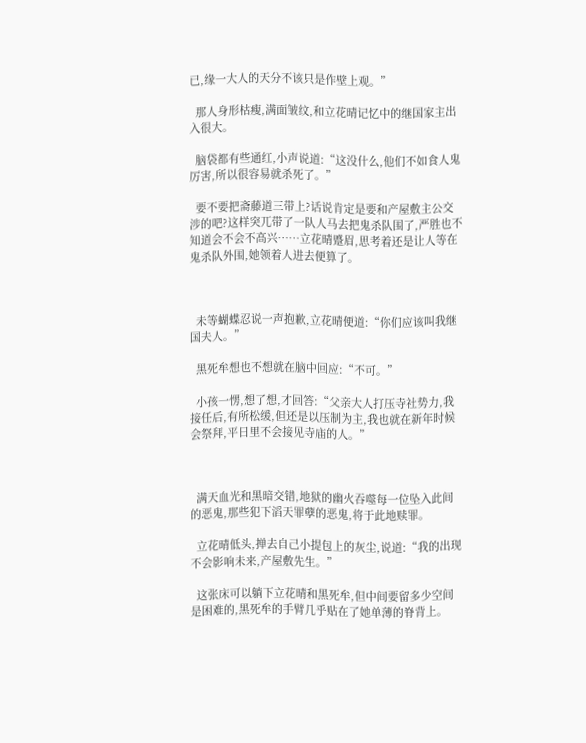已,缘一大人的天分不该只是作壁上观。”

  那人身形枯瘦,满面皱纹,和立花晴记忆中的继国家主出入很大。

  脑袋都有些通红,小声说道:“这没什么,他们不如食人鬼厉害,所以很容易就杀死了。”

  要不要把斋藤道三带上?话说肯定是要和产屋敷主公交涉的吧?这样突兀带了一队人马去把鬼杀队围了,严胜也不知道会不会不高兴……立花晴蹙眉,思考着还是让人等在鬼杀队外围,她领着人进去便算了。



  未等蝴蝶忍说一声抱歉,立花晴便道:“你们应该叫我继国夫人。”

  黑死牟想也不想就在脑中回应:“不可。”

  小孩一愣,想了想,才回答:“父亲大人打压寺社势力,我接任后,有所松缓,但还是以压制为主,我也就在新年时候会祭拜,平日里不会接见寺庙的人。”



  满天血光和黑暗交错,地狱的幽火吞噬每一位坠入此间的恶鬼,那些犯下滔天罪孽的恶鬼,将于此地赎罪。

  立花晴低头,掸去自己小提包上的灰尘,说道:“我的出现不会影响未来,产屋敷先生。”

  这张床可以躺下立花晴和黑死牟,但中间要留多少空间是困难的,黑死牟的手臂几乎贴在了她单薄的脊背上。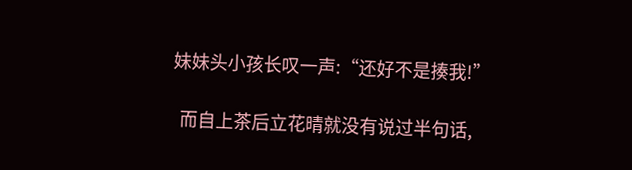妹妹头小孩长叹一声:“还好不是揍我!”

  而自上茶后立花晴就没有说过半句话,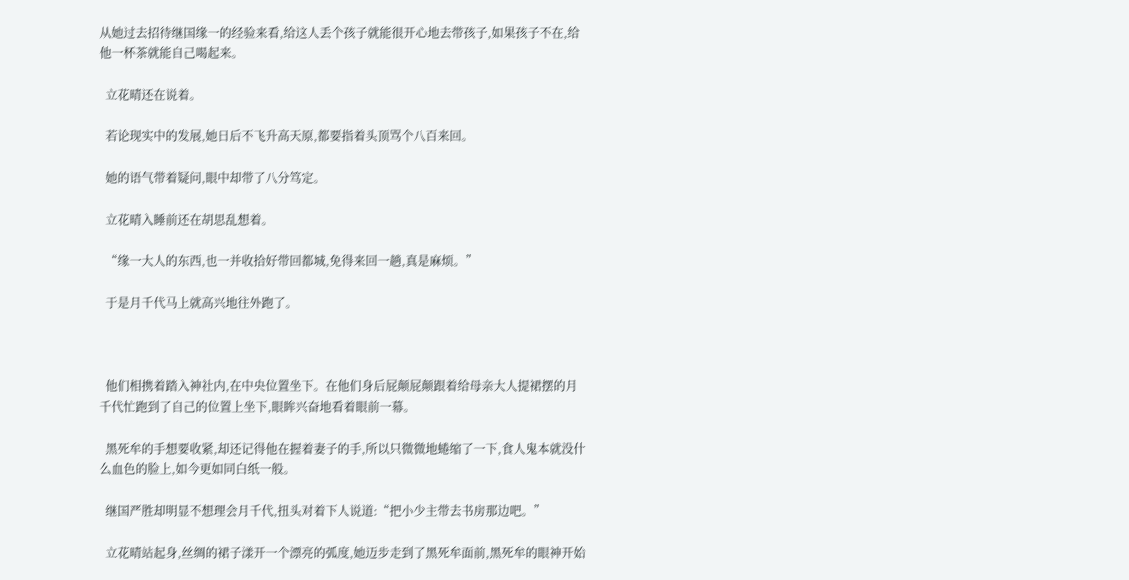从她过去招待继国缘一的经验来看,给这人丢个孩子就能很开心地去带孩子,如果孩子不在,给他一杯茶就能自己喝起来。

  立花晴还在说着。

  若论现实中的发展,她日后不飞升高天原,都要指着头顶骂个八百来回。

  她的语气带着疑问,眼中却带了八分笃定。

  立花晴入睡前还在胡思乱想着。

  “缘一大人的东西,也一并收拾好带回都城,免得来回一趟,真是麻烦。”

  于是月千代马上就高兴地往外跑了。



  他们相携着踏入神社内,在中央位置坐下。在他们身后屁颠屁颠跟着给母亲大人提裙摆的月千代忙跑到了自己的位置上坐下,眼眸兴奋地看着眼前一幕。

  黑死牟的手想要收紧,却还记得他在握着妻子的手,所以只微微地蜷缩了一下,食人鬼本就没什么血色的脸上,如今更如同白纸一般。

  继国严胜却明显不想理会月千代,扭头对着下人说道:“把小少主带去书房那边吧。”

  立花晴站起身,丝绸的裙子漾开一个漂亮的弧度,她迈步走到了黑死牟面前,黑死牟的眼神开始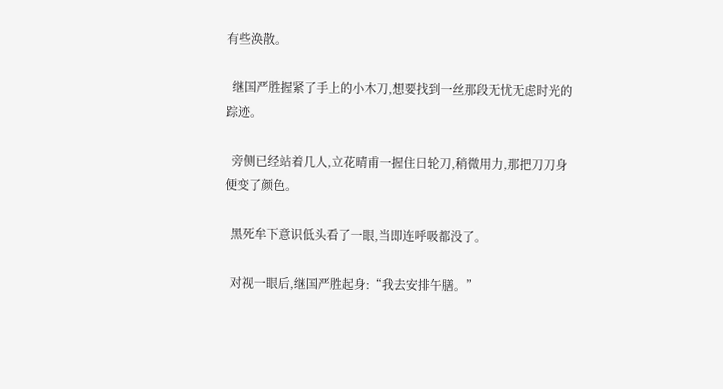有些涣散。

  继国严胜握紧了手上的小木刀,想要找到一丝那段无忧无虑时光的踪迹。

  旁侧已经站着几人,立花晴甫一握住日轮刀,稍微用力,那把刀刀身便变了颜色。

  黑死牟下意识低头看了一眼,当即连呼吸都没了。

  对视一眼后,继国严胜起身:“我去安排午膳。”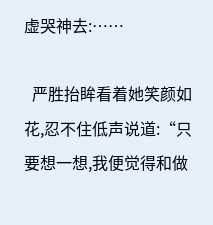虚哭神去:……

  严胜抬眸看着她笑颜如花,忍不住低声说道:“只要想一想,我便觉得和做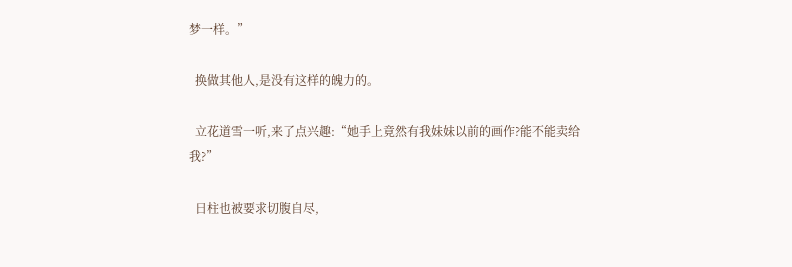梦一样。”

  换做其他人,是没有这样的魄力的。

  立花道雪一听,来了点兴趣:“她手上竟然有我妹妹以前的画作?能不能卖给我?”

  日柱也被要求切腹自尽,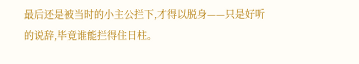最后还是被当时的小主公拦下,才得以脱身——只是好听的说辞,毕竟谁能拦得住日柱。